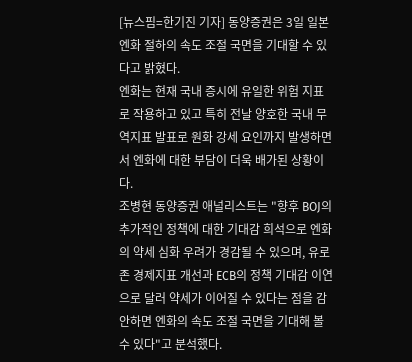[뉴스핌=한기진 기자] 동양증권은 3일 일본 엔화 절하의 속도 조절 국면을 기대할 수 있다고 밝혔다.
엔화는 현재 국내 증시에 유일한 위험 지표로 작용하고 있고 특히 전날 양호한 국내 무역지표 발표로 원화 강세 요인까지 발생하면서 엔화에 대한 부담이 더욱 배가된 상황이다.
조병현 동양증권 애널리스트는 "향후 BOJ의 추가적인 정책에 대한 기대감 희석으로 엔화의 약세 심화 우려가 경감될 수 있으며, 유로존 경제지표 개선과 ECB의 정책 기대감 이연으로 달러 약세가 이어질 수 있다는 점을 감안하면 엔화의 속도 조절 국면을 기대해 볼 수 있다"고 분석했다.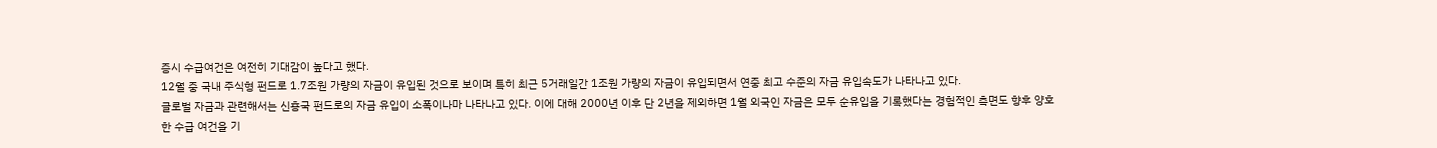증시 수급여건은 여전히 기대감이 높다고 했다.
12월 중 국내 주식형 펀드로 1.7조원 가량의 자금이 유입된 것으로 보이며 특히 최근 5거래일간 1조원 가량의 자금이 유입되면서 연중 최고 수준의 자금 유입속도가 나타나고 있다.
글로벌 자금과 관련해서는 신흥국 펀드로의 자금 유입이 소폭이나마 나타나고 있다. 이에 대해 2000년 이후 단 2년을 제외하면 1월 외국인 자금은 모두 순유입을 기록했다는 경험적인 측면도 향후 양호한 수급 여건을 기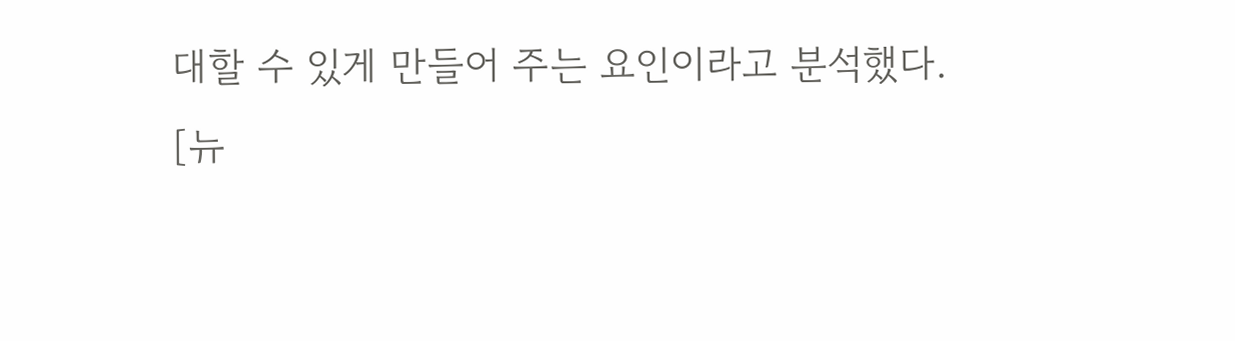대할 수 있게 만들어 주는 요인이라고 분석했다.
[뉴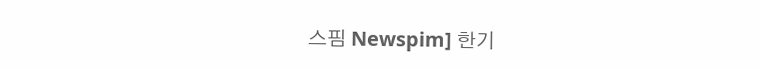스핌 Newspim] 한기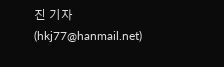진 기자 (hkj77@hanmail.net)